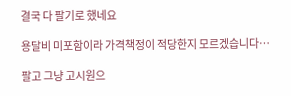결국 다 팔기로 했네요

용달비 미포함이라 가격책정이 적당한지 모르겠습니다…

팔고 그냥 고시원으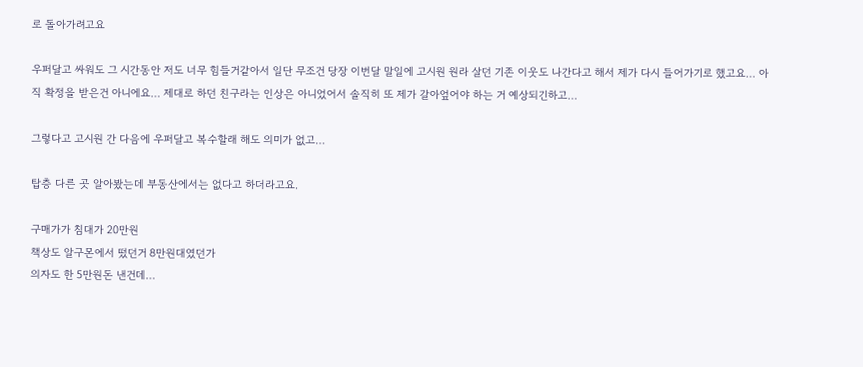로 돌아가려고요

우퍼달고 싸워도 그 시간동안 저도 너무 힘들거같아서 일단 무조건 당장 이번달 말일에 고시원 원라 살던 기존 이웃도 나간다고 해서 제가 다시 들어가기로 했고요… 아직 확정을 받은건 아니에요… 제대로 하던 친구라는 인상은 아니었어서 솔직히 또 제가 갈아엎어야 하는 거 예상되긴하고…

그렇다고 고시원 간 다음에 우퍼달고 복수할래 해도 의미가 없고…

탑층 다른 곳 알아봤는데 부동산에서는 없다고 하더라고요.

구매가가 침대가 20만원
책상도 알구몬에서 떴던거 8만원대였던가
의자도 한 5만원돈 낸건데…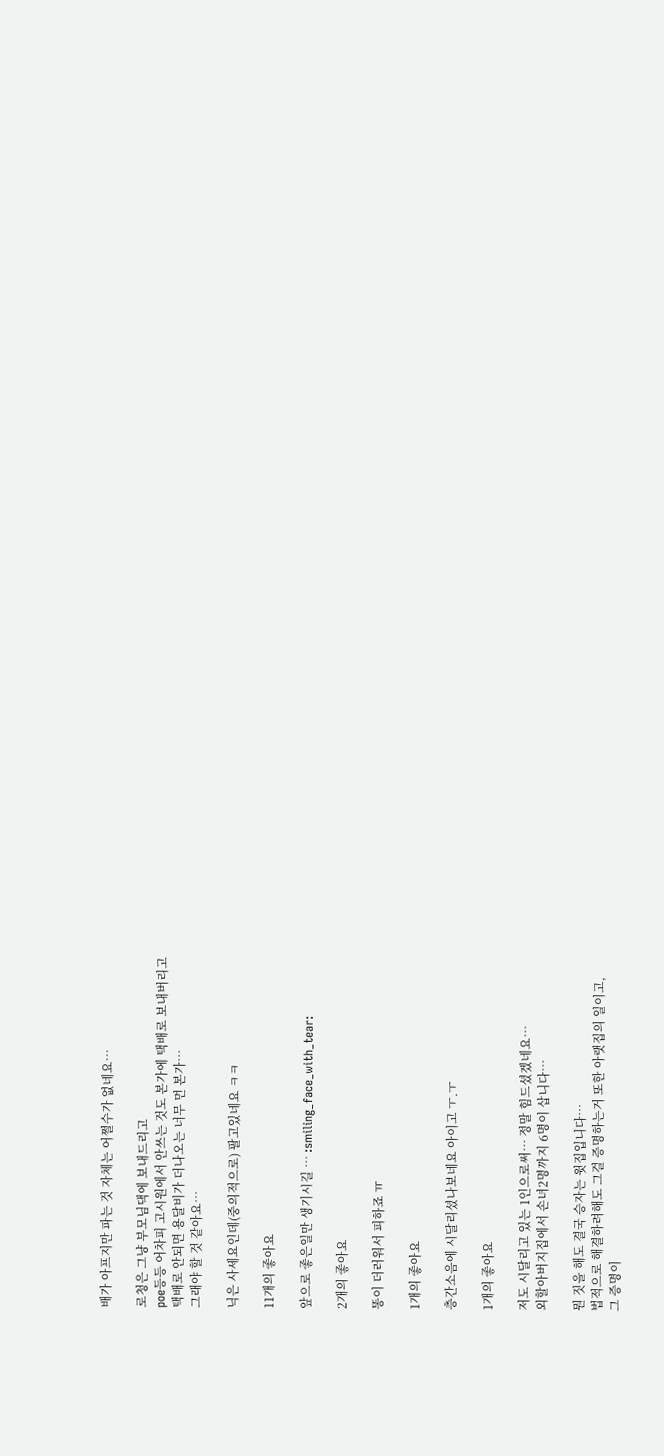배가 아프지만 파는 것 자체는 어쩔수가 없네요…

로청은 그냥 부모님댁에 보내드리고
poe등등 어차피 고시원에서 안쓰는 것도 본가에 택배로 보내버리고
택배로 안되면 용달비가 더나오는 너무 먼 본가…
그래야 할 것 같아요…

닉은 사세요인데(중의적으로) 팔고있네요 ㅋㅋ

11개의 좋아요

앞으로 좋은일만 생기시길 … :smiling_face_with_tear:

2개의 좋아요

똥이 더러워서 피하죠 ㅠ

1개의 좋아요

층간소음에 시달리셨나보네요 아이고 ㅜ.ㅜ

1개의 좋아요

저도 시달리고 있는 1인으로써… 정말 힘드셨겠네요…
외할아버지집에서 손녀2명까지 6명이 삽니다…

뭔 짓을 해도 결국 승자는 윗집입니다…
법적으로 해결하려해도 그걸 증명하는거 또한 아랫집의 일이고,
그 증명이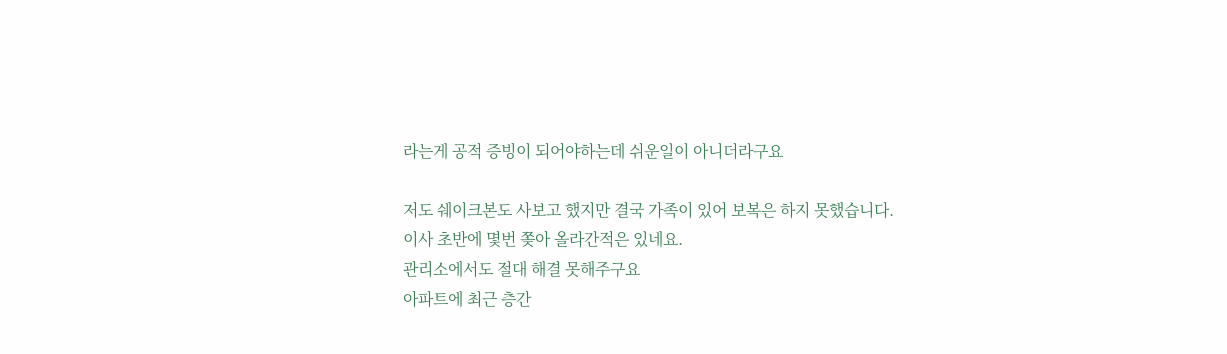라는게 공적 증빙이 되어야하는데 쉬운일이 아니더라구요

저도 쉐이크본도 사보고 했지만 결국 가족이 있어 보복은 하지 못했습니다.
이사 초반에 몇번 쫒아 올라간적은 있네요.
관리소에서도 절대 해결 못해주구요
아파트에 최근 층간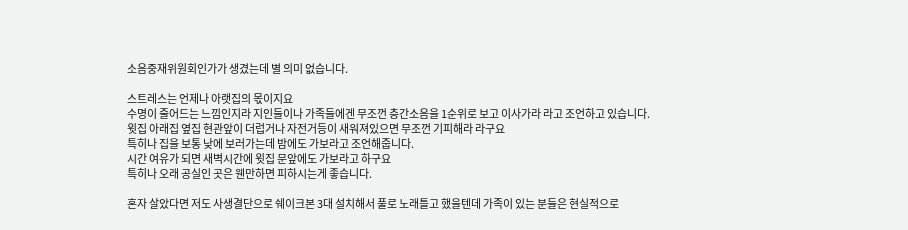소음중재위원회인가가 생겼는데 별 의미 없습니다.

스트레스는 언제나 아랫집의 몫이지요
수명이 줄어드는 느낌인지라 지인들이나 가족들에겐 무조껀 층간소음을 1순위로 보고 이사가라 라고 조언하고 있습니다.
윗집 아래집 옆집 현관앞이 더럽거나 자전거등이 새워져있으면 무조껀 기피해라 라구요
특히나 집을 보통 낮에 보러가는데 밤에도 가보라고 조언해줍니다.
시간 여유가 되면 새벽시간에 윗집 문앞에도 가보라고 하구요
특히나 오래 공실인 곳은 웬만하면 피하시는게 좋습니다.

혼자 살았다면 저도 사생결단으로 쉐이크본 3대 설치해서 풀로 노래틀고 했을텐데 가족이 있는 분들은 현실적으로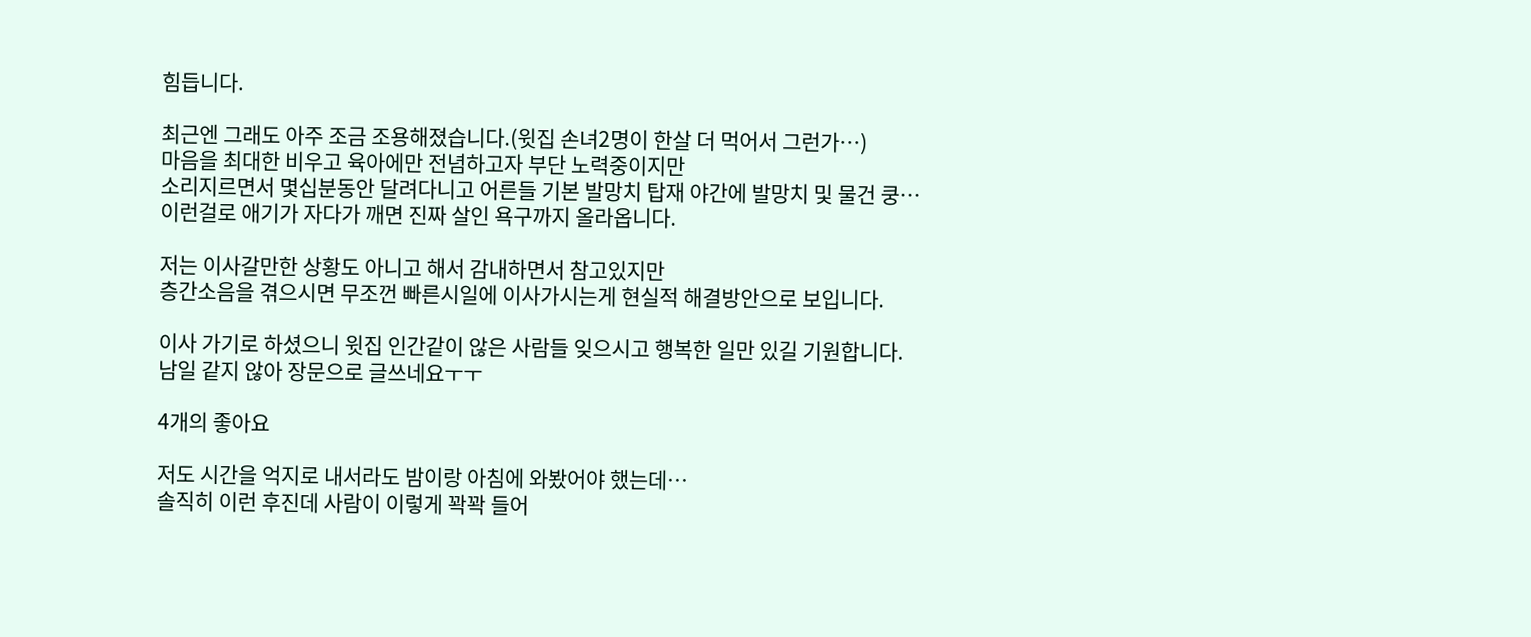힘듭니다.

최근엔 그래도 아주 조금 조용해졌습니다.(윗집 손녀2명이 한살 더 먹어서 그런가…)
마음을 최대한 비우고 육아에만 전념하고자 부단 노력중이지만
소리지르면서 몇십분동안 달려다니고 어른들 기본 발망치 탑재 야간에 발망치 및 물건 쿵…
이런걸로 애기가 자다가 깨면 진짜 살인 욕구까지 올라옵니다.

저는 이사갈만한 상황도 아니고 해서 감내하면서 참고있지만
층간소음을 겪으시면 무조껀 빠른시일에 이사가시는게 현실적 해결방안으로 보입니다.

이사 가기로 하셨으니 윗집 인간같이 않은 사람들 잊으시고 행복한 일만 있길 기원합니다.
남일 같지 않아 장문으로 글쓰네요ㅜㅜ

4개의 좋아요

저도 시간을 억지로 내서라도 밤이랑 아침에 와봤어야 했는데…
솔직히 이런 후진데 사람이 이렇게 꽉꽉 들어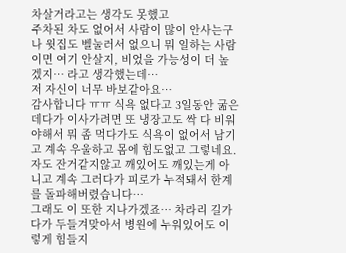차살거라고는 생각도 못했고
주차된 차도 없어서 사람이 많이 안사는구나 윗집도 벨눌러서 없으니 뭐 일하는 사람이면 여기 안살지, 비었을 가능성이 더 높겠지… 라고 생각했는데…
저 자신이 너무 바보같아요…
감사합니다 ㅠㅠ 식욕 없다고 3일동안 굶은데다가 이사가려면 또 냉장고도 싹 다 비워야해서 뭐 좀 먹다가도 식욕이 없어서 남기고 계속 우울하고 몸에 힘도없고 그렇네요. 자도 잔거같지않고 깨있어도 깨있는게 아니고 계속 그러다가 피로가 누적돼서 한계를 돌파해버렸습니다…
그래도 이 또한 지나가겠죠… 차라리 길가다가 두들겨맞아서 병원에 누워있어도 이렇게 힘들지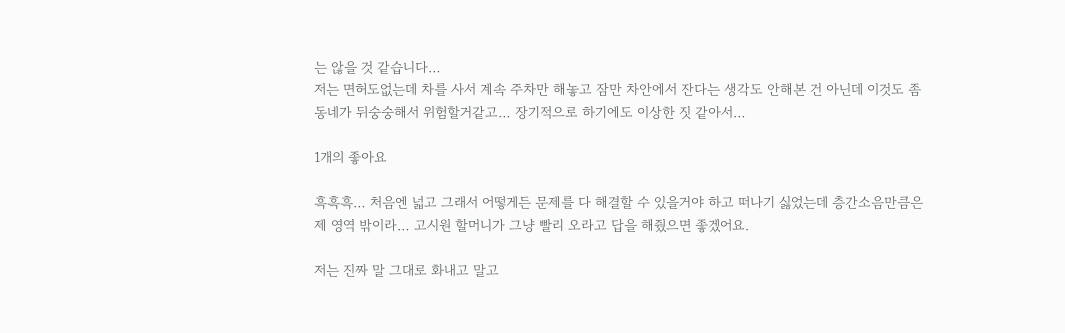는 않을 것 같습니다…
저는 면허도없는데 차를 사서 계속 주차만 해놓고 잠만 차안에서 잔다는 생각도 안해본 건 아닌데 이것도 좀 동네가 뒤숭숭해서 위험할거같고… 장기적으로 하기에도 이상한 짓 같아서…

1개의 좋아요

흑흑흑… 처음엔 넓고 그래서 어떻게든 문제를 다 해결할 수 있을거야 하고 떠나기 싫었는데 층간소음만큼은 제 영역 밖이라… 고시원 할머니가 그냥 빨리 오라고 답을 해줬으면 좋겠어요.

저는 진짜 말 그대로 화내고 말고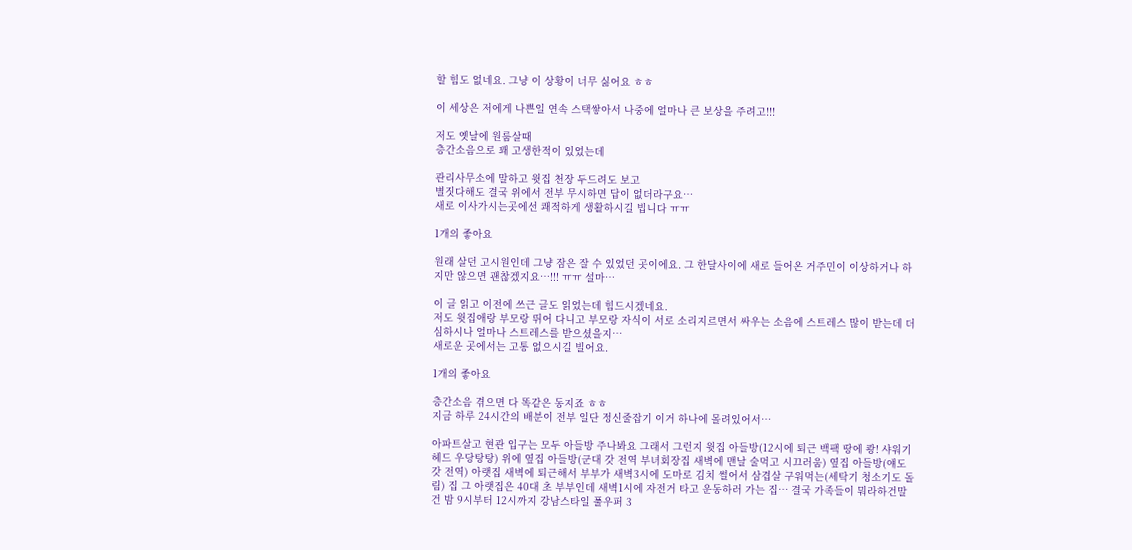할 힘도 없네요. 그냥 이 상황이 너무 싫어요 ㅎㅎ

이 세상은 저에게 나쁜일 연속 스택쌓아서 나중에 얼마나 큰 보상을 주려고!!!

저도 옛날에 원룸살때
층간소음으로 꽤 고생한적이 있었는데

관리사무소에 말하고 윗집 천장 두드려도 보고
별짓다해도 결국 위에서 전부 무시하면 답이 없더라구요…
새로 이사가시는곳에선 쾌적하게 생활하시길 빕니다 ㅠㅠ

1개의 좋아요

원래 살던 고시원인데 그냥 잠은 잘 수 있었던 곳이에요. 그 한달사이에 새로 들어온 거주민이 이상하거나 하지만 않으면 괜찮겠지요…!!! ㅠㅠ 설마…

이 글 읽고 이전에 쓰근 글도 읽었는데 힘드시겠네요.
저도 윗집애랑 부모랑 뛰어 다니고 부모랑 자식이 서로 소리지르면서 싸우는 소음에 스트레스 많이 받는데 더 심하시나 얼마나 스트레스를 받으셨을지…
새로운 곳에서는 고통 없으시길 빌어요.

1개의 좋아요

층간소음 겪으면 다 똑같은 동지죠 ㅎㅎ
지금 하루 24시간의 배분이 전부 일단 정신줄잡기 이거 하나에 몰려있어서…

아파트살고 현관 입구는 모두 아들방 주나봐요 그래서 그런지 윗집 아들방(12시에 퇴근 백팩 땅에 쾅! 샤워기 헤드 우당탕탕) 위에 옆집 아들방(군대 갓 전역 부녀회장집 새벽에 맨날 술먹고 시끄러움) 옆집 아들방(얘도 갓 전역) 아랫집 새벽에 퇴근해서 부부가 새벽3시에 도마로 김치 썰어서 삼겹살 구워먹는(세탁기 청소기도 돌림) 집 그 아랫집은 40대 초 부부인데 새벽1시에 자전거 타고 운동하러 가는 집… 결국 가족들이 뭐라하건말건 밤 9시부터 12시까지 강남스타일 풀우퍼 3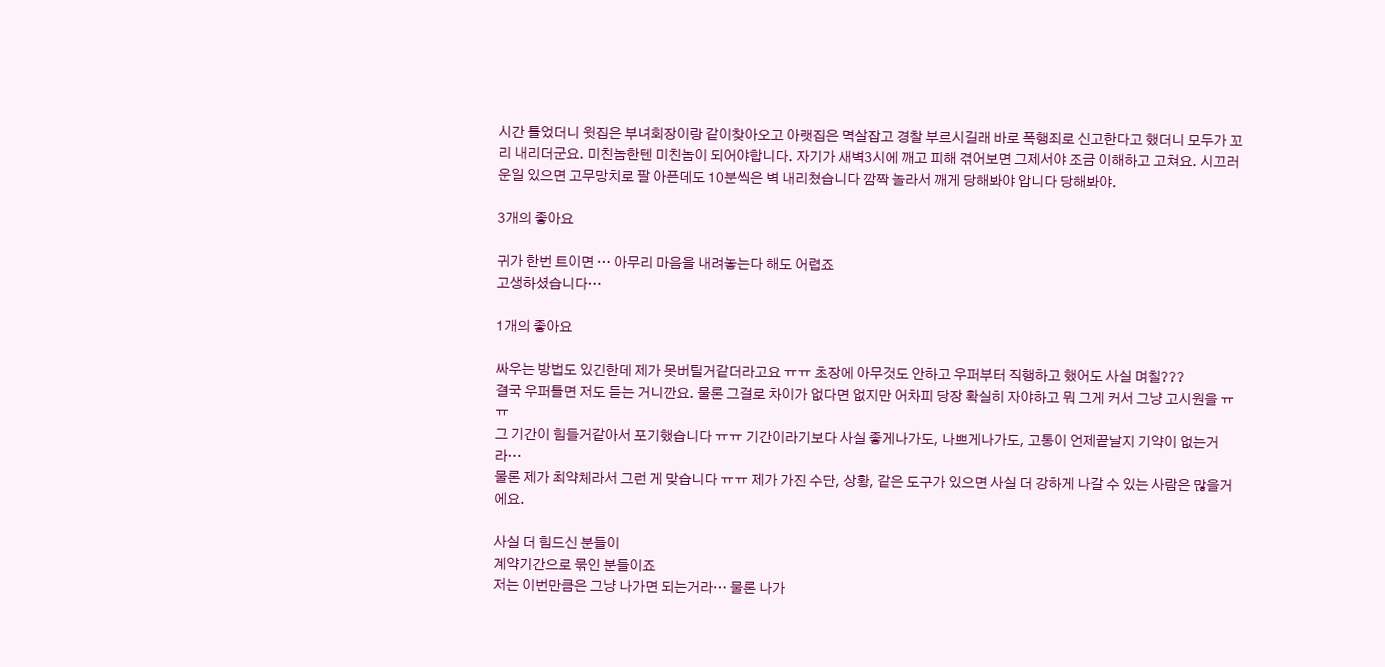시간 틀었더니 윗집은 부녀회장이랑 같이찾아오고 아랫집은 멱살잡고 경찰 부르시길래 바로 폭행죄로 신고한다고 했더니 모두가 꼬리 내리더군요. 미친놈한텐 미친놈이 되어야합니다. 자기가 새벽3시에 깨고 피해 겪어보면 그제서야 조금 이해하고 고쳐요. 시끄러운일 있으면 고무망치로 팔 아픈데도 10분씩은 벽 내리쳤습니다 깜짝 놀라서 깨게 당해봐야 압니다 당해봐야.

3개의 좋아요

귀가 한번 트이면 … 아무리 마음을 내려놓는다 해도 어렵죠
고생하셨습니다…

1개의 좋아요

싸우는 방법도 있긴한데 제가 못버틸거같더라고요 ㅠㅠ 초장에 아무것도 안하고 우퍼부터 직행하고 했어도 사실 며칠???
결국 우퍼틀면 저도 듣는 거니깐요. 물론 그걸로 차이가 없다면 없지만 어차피 당장 확실히 자야하고 뭐 그게 커서 그냥 고시원을 ㅠㅠ
그 기간이 힘들거같아서 포기했습니다 ㅠㅠ 기간이라기보다 사실 좋게나가도, 나쁘게나가도, 고통이 언제끝날지 기약이 없는거라…
물론 제가 최약체라서 그런 게 맞습니다 ㅠㅠ 제가 가진 수단, 상황, 같은 도구가 있으면 사실 더 강하게 나갈 수 있는 사람은 많을거에요.

사실 더 힘드신 분들이
계약기간으로 묶인 분들이죠
저는 이번만큼은 그냥 나가면 되는거라… 물론 나가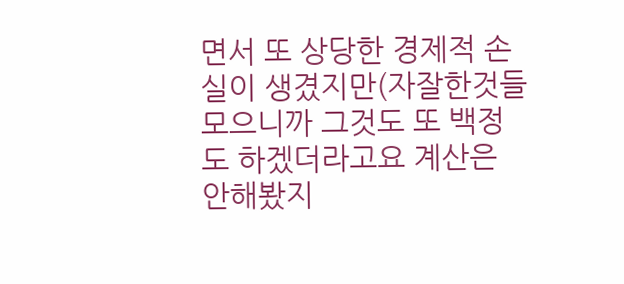면서 또 상당한 경제적 손실이 생겼지만(자잘한것들 모으니까 그것도 또 백정도 하겠더라고요 계산은 안해봤지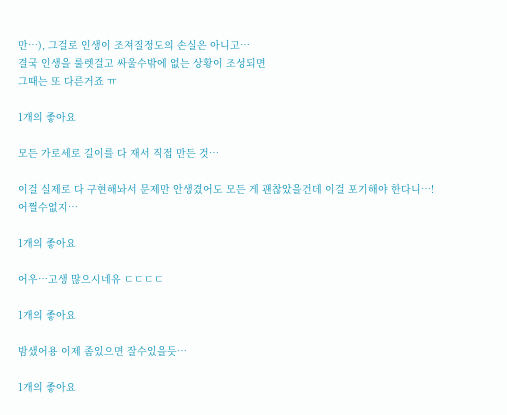만…), 그걸로 인생이 조져질정도의 손실은 아니고…
결국 인생을 룰렛걸고 싸울수밖에 없는 상황이 조성되면
그때는 또 다른거죠 ㅠ

1개의 좋아요

모든 가로세로 길이를 다 재서 직접 만든 것…

이걸 실제로 다 구현해놔서 문제만 안생겼어도 모든 게 괜찮았을건데 이걸 포기해야 한다니…!
어쩔수없지…

1개의 좋아요

어우…고생 많으시네유 ㄷㄷㄷㄷ

1개의 좋아요

밤샜어용 이제 좀있으면 잘수있을듯…

1개의 좋아요